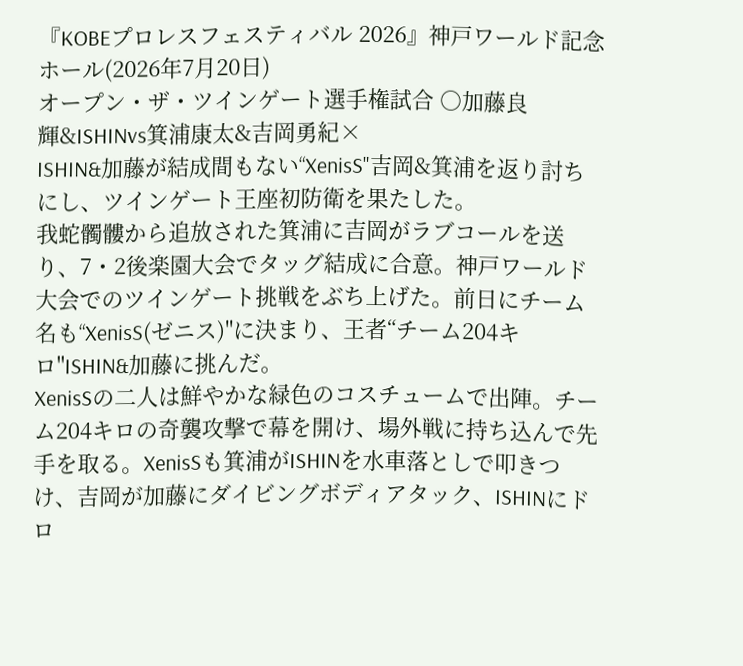『KOBEプロレスフェスティバル 2026』神戸ワールド記念ホール(2026年7月20日)
オープン・ザ・ツインゲート選手権試合 ○加藤良輝&ISHINvs箕浦康太&吉岡勇紀×
ISHIN&加藤が結成間もない“XenisS"吉岡&箕浦を返り討ちにし、ツインゲート王座初防衛を果たした。
我蛇髑髏から追放された箕浦に吉岡がラブコールを送り、7・2後楽園大会でタッグ結成に合意。神戸ワールド大会でのツインゲート挑戦をぶち上げた。前日にチーム名も“XenisS(ゼニス)"に決まり、王者“チーム204キロ"ISHIN&加藤に挑んだ。
XenisSの二人は鮮やかな緑色のコスチュームで出陣。チーム204キロの奇襲攻撃で幕を開け、場外戦に持ち込んで先手を取る。XenisSも箕浦がISHINを水車落としで叩きつけ、吉岡が加藤にダイビングボディアタック、ISHINにドロ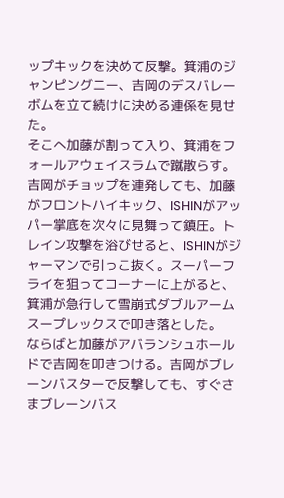ップキックを決めて反撃。箕浦のジャンピングニー、吉岡のデスバレーボムを立て続けに決める連係を見せた。
そこへ加藤が割って入り、箕浦をフォールアウェイスラムで蹴散らす。吉岡がチョップを連発しても、加藤がフロントハイキック、ISHINがアッパー掌底を次々に見舞って鎮圧。トレイン攻撃を浴びせると、ISHINがジャーマンで引っこ抜く。スーパーフライを狙ってコーナーに上がると、箕浦が急行して雪崩式ダブルアームスープレックスで叩き落とした。
ならばと加藤がアバランシュホールドで吉岡を叩きつける。吉岡がブレーンバスターで反撃しても、すぐさまブレーンバス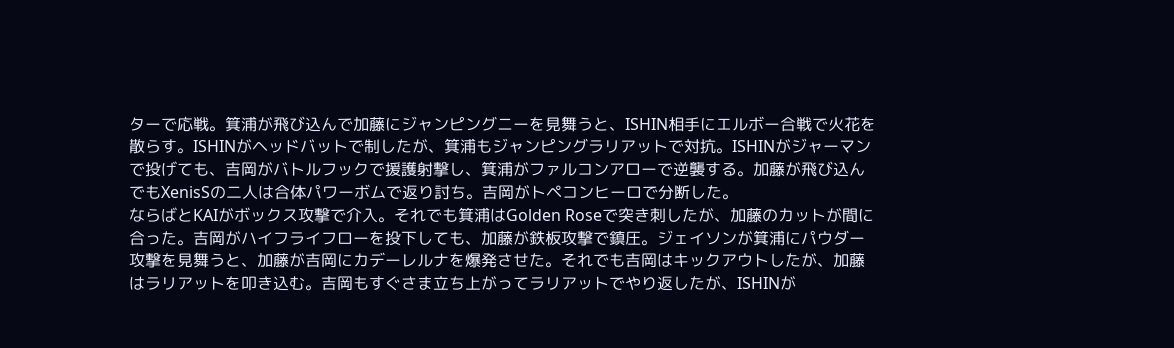ターで応戦。箕浦が飛び込んで加藤にジャンピングニーを見舞うと、ISHIN相手にエルボー合戦で火花を散らす。ISHINがヘッドバットで制したが、箕浦もジャンピングラリアットで対抗。ISHINがジャーマンで投げても、吉岡がバトルフックで援護射撃し、箕浦がファルコンアローで逆襲する。加藤が飛び込んでもXenisSの二人は合体パワーボムで返り討ち。吉岡がトペコンヒーロで分断した。
ならばとKAIがボックス攻撃で介入。それでも箕浦はGolden Roseで突き刺したが、加藤のカットが間に合った。吉岡がハイフライフローを投下しても、加藤が鉄板攻撃で鎮圧。ジェイソンが箕浦にパウダー攻撃を見舞うと、加藤が吉岡にカデーレルナを爆発させた。それでも吉岡はキックアウトしたが、加藤はラリアットを叩き込む。吉岡もすぐさま立ち上がってラリアットでやり返したが、ISHINが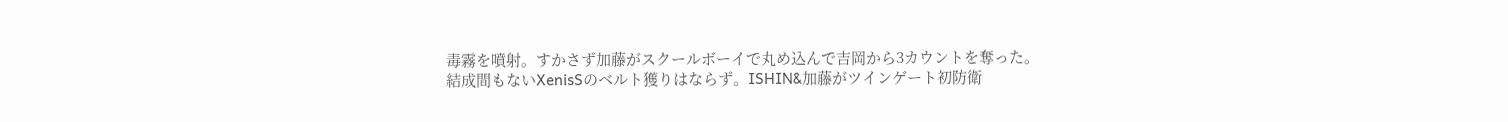毒霧を噴射。すかさず加藤がスクールボーイで丸め込んで吉岡から3カウントを奪った。
結成間もないXenisSのベルト獲りはならず。ISHIN&加藤がツインゲート初防衛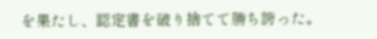を果たし、認定書を破り捨てて勝ち誇った。